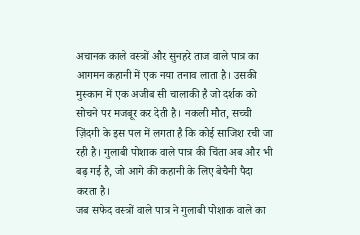अचानक काले वस्त्रों और सुनहरे ताज वाले पात्र का आगमन कहानी में एक नया तनाव लाता है। उसकी मुस्कान में एक अजीब सी चालाकी है जो दर्शक को सोचने पर मजबूर कर देती है। नकली मौत, सच्ची ज़िंदगी के इस पल में लगता है कि कोई साजिश रची जा रही है। गुलाबी पोशाक वाले पात्र की चिंता अब और भी बढ़ गई है, जो आगे की कहानी के लिए बेचैनी पैदा करता है।
जब सफेद वस्त्रों वाले पात्र ने गुलाबी पोशाक वाले का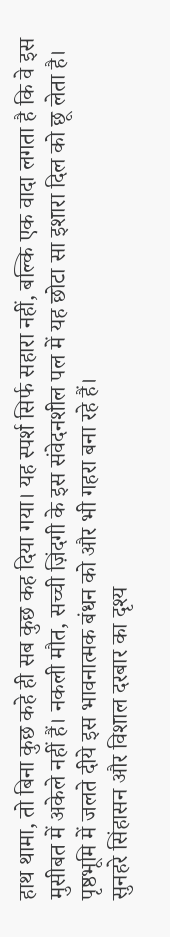हाथ थामा, तो बिना कुछ कहे ही सब कुछ कह दिया गया। यह स्पर्श सिर्फ सहारा नहीं, बल्कि एक वादा लगता है कि वे इस मुसीबत में अकेले नहीं हैं। नकली मौत, सच्ची ज़िंदगी के इस संवेदनशील पल में यह छोटा सा इशारा दिल को छू लेता है। पृष्ठभूमि में जलते दीये इस भावनात्मक बंधन को और भी गहरा बना रहे हैं।
सुनहरे सिंहासन और विशाल दरबार का दृश्य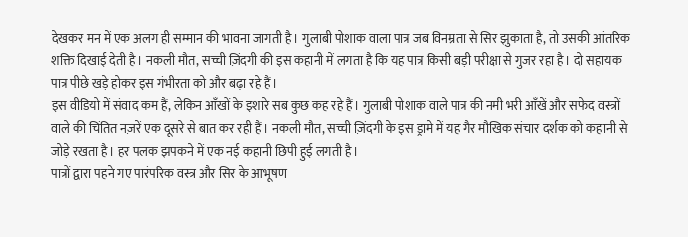देखकर मन में एक अलग ही सम्मान की भावना जागती है। गुलाबी पोशाक वाला पात्र जब विनम्रता से सिर झुकाता है, तो उसकी आंतरिक शक्ति दिखाई देती है। नकली मौत, सच्ची ज़िंदगी की इस कहानी में लगता है कि यह पात्र किसी बड़ी परीक्षा से गुजर रहा है। दो सहायक पात्र पीछे खड़े होकर इस गंभीरता को और बढ़ा रहे हैं।
इस वीडियो में संवाद कम हैं, लेकिन आँखों के इशारे सब कुछ कह रहे हैं। गुलाबी पोशाक वाले पात्र की नमी भरी आँखें और सफेद वस्त्रों वाले की चिंतित नज़रें एक दूसरे से बात कर रही हैं। नकली मौत, सच्ची ज़िंदगी के इस ड्रामे में यह गैर मौखिक संचार दर्शक को कहानी से जोड़े रखता है। हर पलक झपकने में एक नई कहानी छिपी हुई लगती है।
पात्रों द्वारा पहने गए पारंपरिक वस्त्र और सिर के आभूषण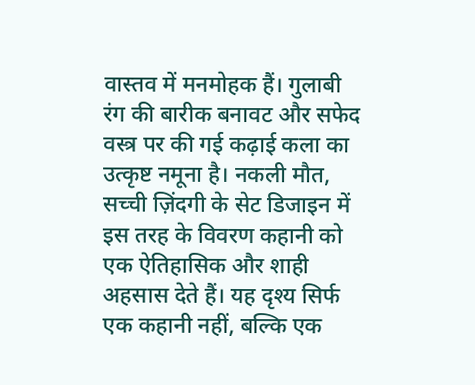वास्तव में मनमोहक हैं। गुलाबी रंग की बारीक बनावट और सफेद वस्त्र पर की गई कढ़ाई कला का उत्कृष्ट नमूना है। नकली मौत, सच्ची ज़िंदगी के सेट डिजाइन में इस तरह के विवरण कहानी को एक ऐतिहासिक और शाही अहसास देते हैं। यह दृश्य सिर्फ एक कहानी नहीं, बल्कि एक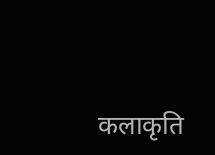कलाकृति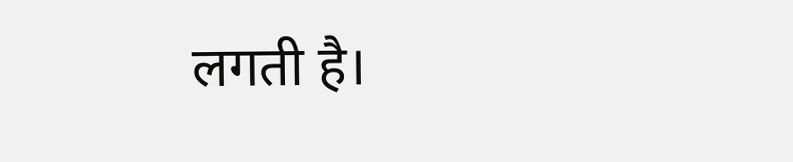लगती है।